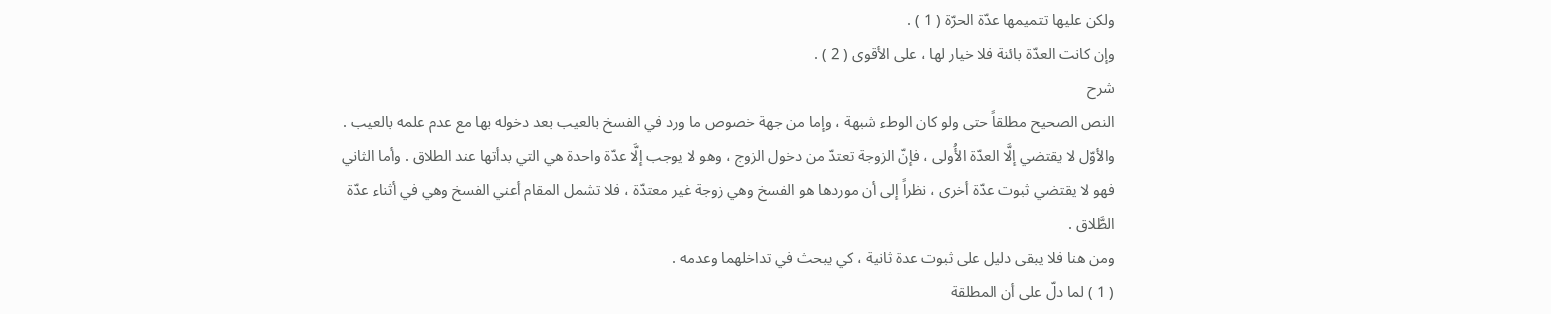ولكن عليها تتميمها عدّة الحرّة ( 1 ) .
وإن كانت العدّة بائنة فلا خيار لها ، على الأقوى ( 2 ) .
شرح
النص الصحيح مطلقاً حتى ولو كان الوطء شبهة ، وإما من جهة خصوص ما ورد في الفسخ بالعيب بعد دخوله بها مع عدم علمه بالعيب . والأوّل لا يقتضي إلَّا العدّة الأُولى ، فإنّ الزوجة تعتدّ من دخول الزوج ، وهو لا يوجب إلَّا عدّة واحدة هي التي بدأتها عند الطلاق . وأما الثاني فهو لا يقتضي ثبوت عدّة أخرى ، نظراً إلى أن موردها هو الفسخ وهي زوجة غير معتدّة ، فلا تشمل المقام أعني الفسخ وهي في أثناء عدّة الطَّلاق .
ومن هنا فلا يبقى دليل على ثبوت عدة ثانية ، كي يبحث في تداخلهما وعدمه .
( 1 ) لما دلّ على أن المطلقة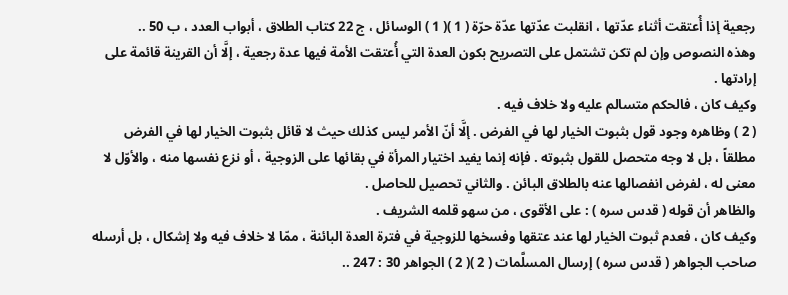رجعية إذا أُعتقت أثناء عدّتها ، انقلبت عدّتها عدّة حرّة ( 1 )( 1 ) الوسائل ، ج 22 كتاب الطلاق ، أبواب العدد ، ب 50 ..
وهذه النصوص وإن لم تكن تشتمل على التصريح بكون العدة التي أُعتقت الأمة فيها عدة رجعية ، إلَّا أن القرينة قائمة على إرادتها .
وكيف كان ، فالحكم متسالم عليه ولا خلاف فيه .
( 2 ) وظاهره وجود قول بثبوت الخيار لها في الفرض . إلَّا أنّ الأمر ليس كذلك حيث لا قائل بثبوت الخيار لها في الفرض مطلقاً ، بل لا وجه متحصل للقول بثبوته . فإنه إنما يفيد اختيار المرأة في بقائها على الزوجية ، أو نزع نفسها منه ، والأوّل لا معنى له ، لفرض انفصالها عنه بالطلاق البائن . والثاني تحصيل للحاصل .
والظاهر أن قوله ( قدس سره ) : على الأقوى ، من سهو قلمه الشريف .
وكيف كان ، فعدم ثبوت الخيار لها عند عتقها وفسخها للزوجية في فترة العدة البائنة ، ممّا لا خلاف فيه ولا إشكال ، بل أرسله صاحب الجواهر ( قدس سره ) إرسال المسلَّمات ( 2 )( 2 ) الجواهر 30 : 247 ..